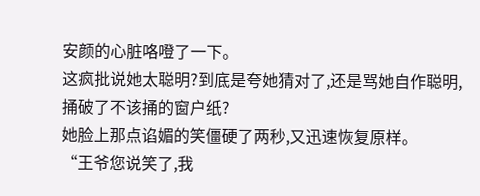安颜的心脏咯噔了一下。
这疯批说她太聪明?到底是夸她猜对了,还是骂她自作聪明,捅破了不该捅的窗户纸?
她脸上那点谄媚的笑僵硬了两秒,又迅速恢复原样。
“王爷您说笑了,我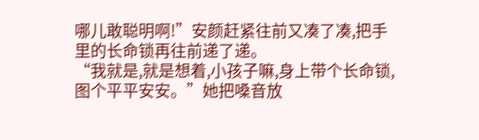哪儿敢聪明啊!”安颜赶紧往前又凑了凑,把手里的长命锁再往前递了递。
“我就是,就是想着,小孩子嘛,身上带个长命锁,图个平平安安。”她把嗓音放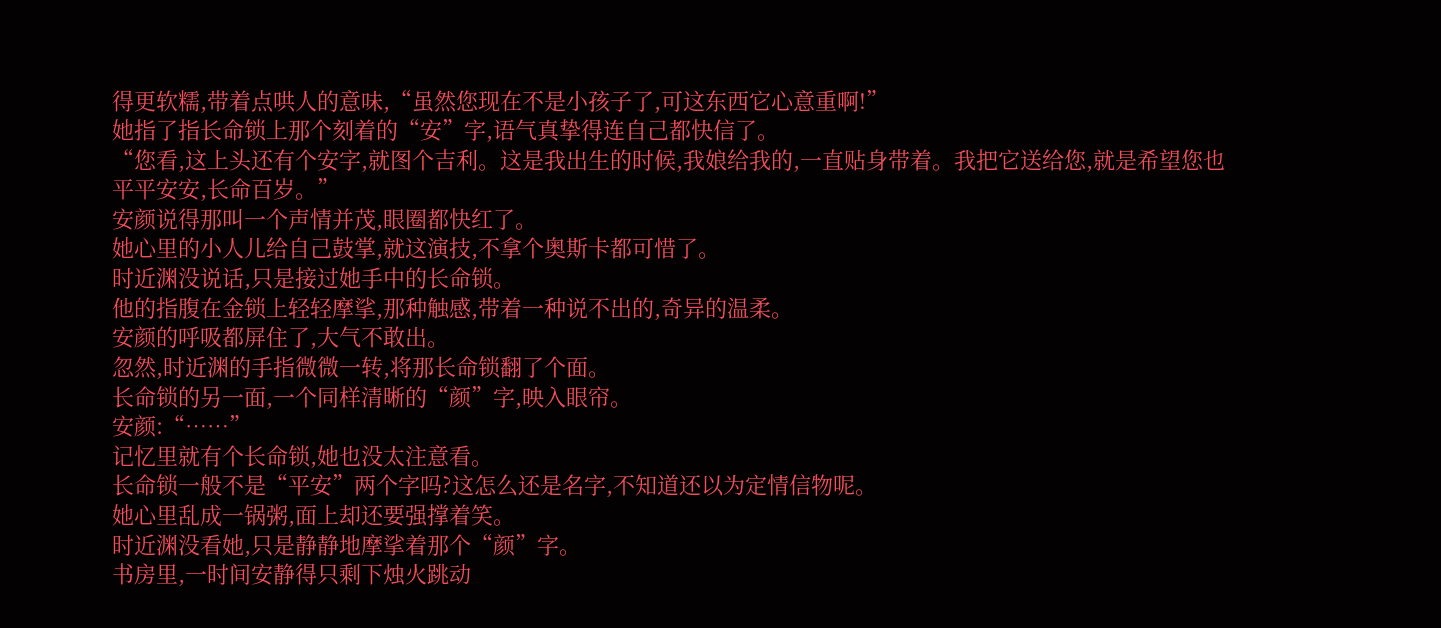得更软糯,带着点哄人的意味,“虽然您现在不是小孩子了,可这东西它心意重啊!”
她指了指长命锁上那个刻着的“安”字,语气真挚得连自己都快信了。
“您看,这上头还有个安字,就图个吉利。这是我出生的时候,我娘给我的,一直贴身带着。我把它送给您,就是希望您也平平安安,长命百岁。”
安颜说得那叫一个声情并茂,眼圈都快红了。
她心里的小人儿给自己鼓掌,就这演技,不拿个奥斯卡都可惜了。
时近渊没说话,只是接过她手中的长命锁。
他的指腹在金锁上轻轻摩挲,那种触感,带着一种说不出的,奇异的温柔。
安颜的呼吸都屏住了,大气不敢出。
忽然,时近渊的手指微微一转,将那长命锁翻了个面。
长命锁的另一面,一个同样清晰的“颜”字,映入眼帘。
安颜:“……”
记忆里就有个长命锁,她也没太注意看。
长命锁一般不是“平安”两个字吗?这怎么还是名字,不知道还以为定情信物呢。
她心里乱成一锅粥,面上却还要强撑着笑。
时近渊没看她,只是静静地摩挲着那个“颜”字。
书房里,一时间安静得只剩下烛火跳动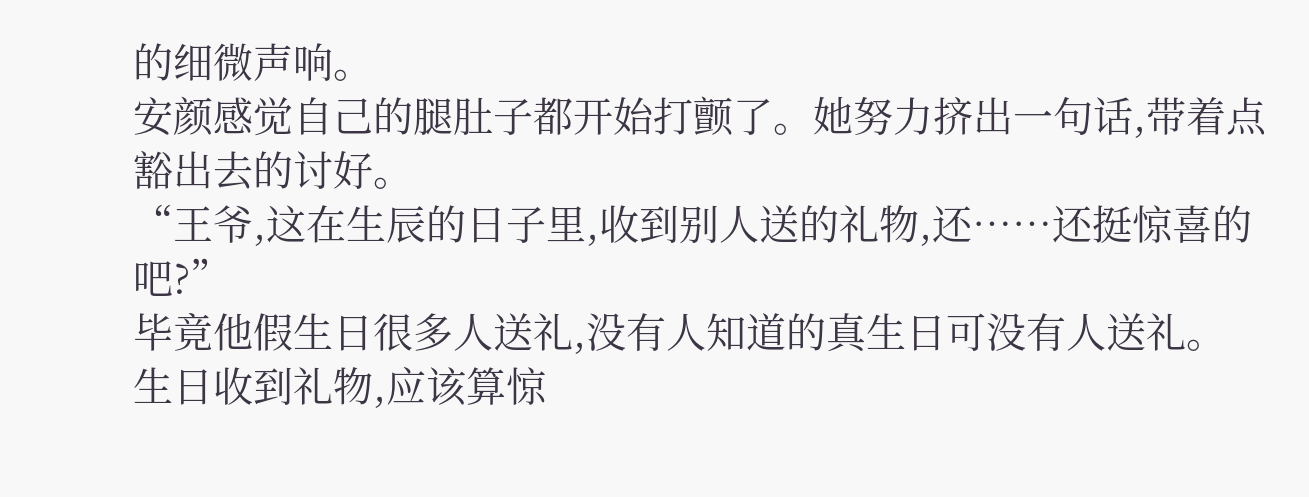的细微声响。
安颜感觉自己的腿肚子都开始打颤了。她努力挤出一句话,带着点豁出去的讨好。
“王爷,这在生辰的日子里,收到别人送的礼物,还……还挺惊喜的吧?”
毕竟他假生日很多人送礼,没有人知道的真生日可没有人送礼。
生日收到礼物,应该算惊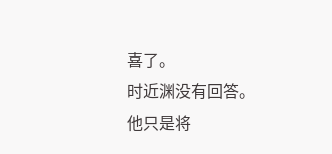喜了。
时近渊没有回答。
他只是将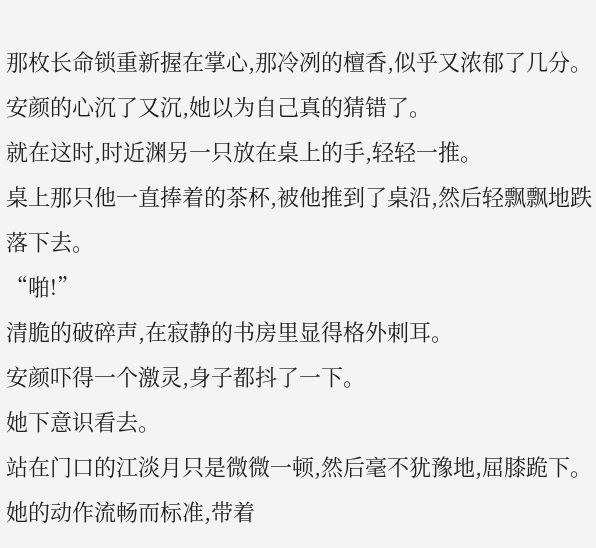那枚长命锁重新握在掌心,那冷冽的檀香,似乎又浓郁了几分。
安颜的心沉了又沉,她以为自己真的猜错了。
就在这时,时近渊另一只放在桌上的手,轻轻一推。
桌上那只他一直捧着的茶杯,被他推到了桌沿,然后轻飘飘地跌落下去。
“啪!”
清脆的破碎声,在寂静的书房里显得格外刺耳。
安颜吓得一个激灵,身子都抖了一下。
她下意识看去。
站在门口的江淡月只是微微一顿,然后毫不犹豫地,屈膝跪下。
她的动作流畅而标准,带着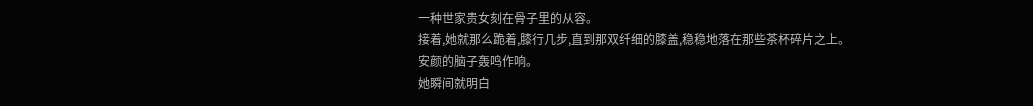一种世家贵女刻在骨子里的从容。
接着,她就那么跪着,膝行几步,直到那双纤细的膝盖,稳稳地落在那些茶杯碎片之上。
安颜的脑子轰鸣作响。
她瞬间就明白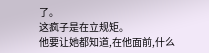了。
这疯子是在立规矩。
他要让她都知道,在他面前,什么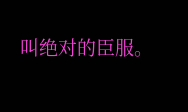叫绝对的臣服。